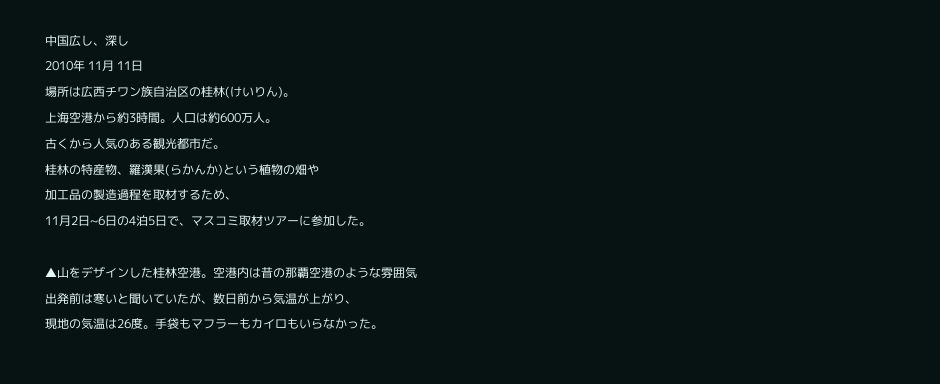中国広し、深し
2010年 11月 11日
場所は広西チワン族自治区の桂林(けいりん)。
上海空港から約3時間。人口は約600万人。
古くから人気のある観光都市だ。
桂林の特産物、羅漢果(らかんか)という植物の畑や
加工品の製造過程を取材するため、
11月2日~6日の4泊5日で、マスコミ取材ツアーに参加した。

▲山をデザインした桂林空港。空港内は昔の那覇空港のような雰囲気
出発前は寒いと聞いていたが、数日前から気温が上がり、
現地の気温は26度。手袋もマフラーもカイロもいらなかった。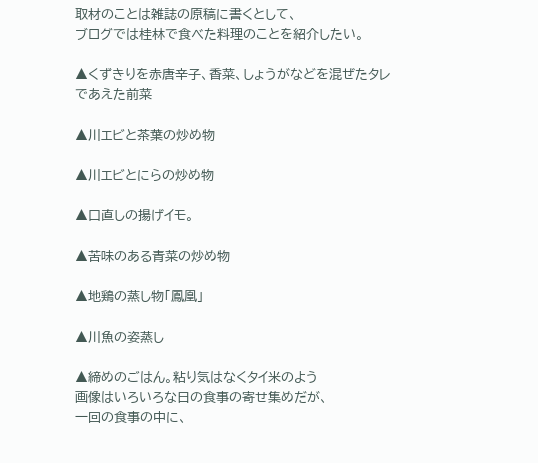取材のことは雑誌の原稿に書くとして、
ブログでは桂林で食べた料理のことを紹介したい。

▲くずきりを赤唐辛子、香菜、しょうがなどを混ぜたタレであえた前菜

▲川エビと茶葉の炒め物

▲川エビとにらの炒め物

▲口直しの揚げイモ。

▲苦味のある青菜の炒め物

▲地鶏の蒸し物「鳳凰」

▲川魚の姿蒸し

▲締めのごはん。粘り気はなくタイ米のよう
画像はいろいろな日の食事の寄せ集めだが、
一回の食事の中に、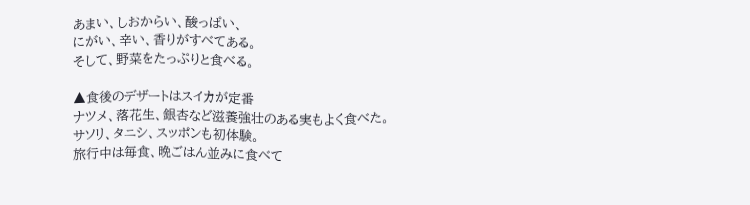あまい、しおからい、酸っぱい、
にがい、辛い、香りがすべてある。
そして、野菜をたっぷりと食べる。

▲食後のデザートはスイカが定番
ナツメ、落花生、銀杏など滋養強壮のある実もよく食べた。
サソリ、タニシ、スッポンも初体験。
旅行中は毎食、晩ごはん並みに食べて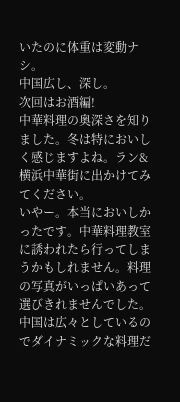いたのに体重は変動ナシ。
中国広し、深し。
次回はお酒編!
中華料理の奥深さを知りました。冬は特においしく感じますよね。ラン&横浜中華街に出かけてみてください。
いやー。本当においしかったです。中華料理教室に誘われたら行ってしまうかもしれません。料理の写真がいっぱいあって選びきれませんでした。
中国は広々としているのでダイナミックな料理だ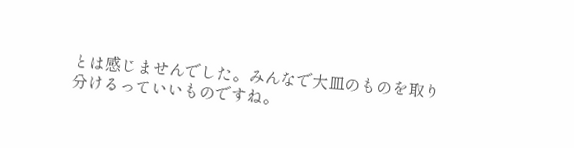とは感じませんでした。みんなで大皿のものを取り分けるっていいものですね。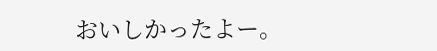おいしかったよー。